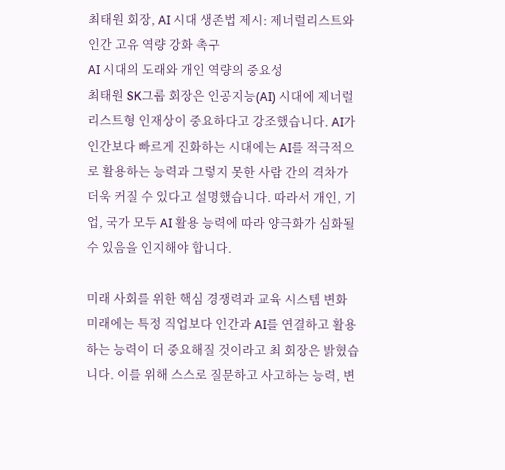최태원 회장, AI 시대 생존법 제시: 제너럴리스트와 인간 고유 역량 강화 촉구
AI 시대의 도래와 개인 역량의 중요성
최태원 SK그룹 회장은 인공지능(AI) 시대에 제너럴리스트형 인재상이 중요하다고 강조했습니다. AI가 인간보다 빠르게 진화하는 시대에는 AI를 적극적으로 활용하는 능력과 그렇지 못한 사람 간의 격차가 더욱 커질 수 있다고 설명했습니다. 따라서 개인, 기업, 국가 모두 AI 활용 능력에 따라 양극화가 심화될 수 있음을 인지해야 합니다.

미래 사회를 위한 핵심 경쟁력과 교육 시스템 변화
미래에는 특정 직업보다 인간과 AI를 연결하고 활용하는 능력이 더 중요해질 것이라고 최 회장은 밝혔습니다. 이를 위해 스스로 질문하고 사고하는 능력, 변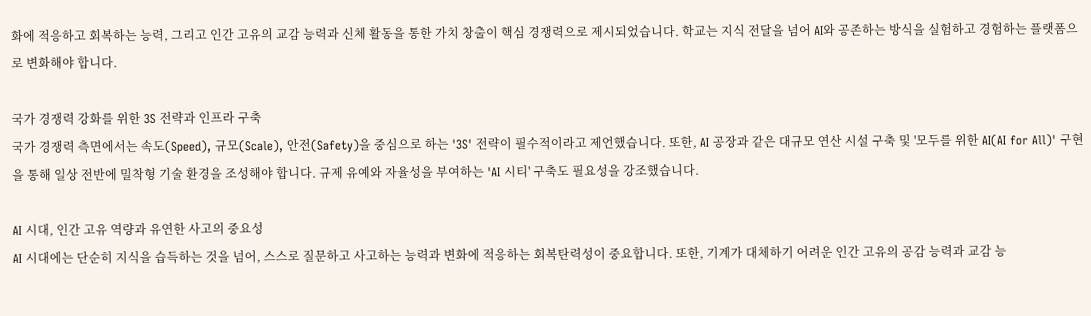화에 적응하고 회복하는 능력, 그리고 인간 고유의 교감 능력과 신체 활동을 통한 가치 창출이 핵심 경쟁력으로 제시되었습니다. 학교는 지식 전달을 넘어 AI와 공존하는 방식을 실험하고 경험하는 플랫폼으로 변화해야 합니다.

국가 경쟁력 강화를 위한 3S 전략과 인프라 구축
국가 경쟁력 측면에서는 속도(Speed), 규모(Scale), 안전(Safety)을 중심으로 하는 '3S' 전략이 필수적이라고 제언했습니다. 또한, AI 공장과 같은 대규모 연산 시설 구축 및 '모두를 위한 AI(AI for All)' 구현을 통해 일상 전반에 밀착형 기술 환경을 조성해야 합니다. 규제 유예와 자율성을 부여하는 'AI 시티' 구축도 필요성을 강조했습니다.

AI 시대, 인간 고유 역량과 유연한 사고의 중요성
AI 시대에는 단순히 지식을 습득하는 것을 넘어, 스스로 질문하고 사고하는 능력과 변화에 적응하는 회복탄력성이 중요합니다. 또한, 기계가 대체하기 어려운 인간 고유의 공감 능력과 교감 능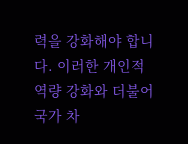력을 강화해야 합니다. 이러한 개인적 역량 강화와 더불어 국가 차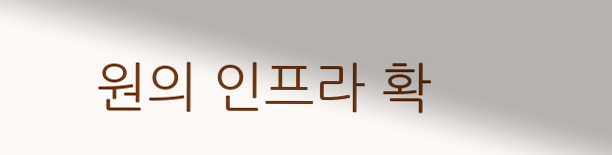원의 인프라 확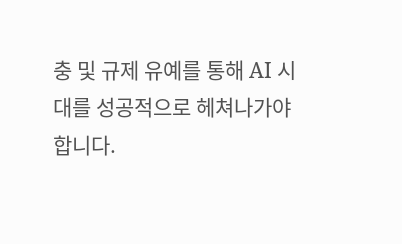충 및 규제 유예를 통해 AI 시대를 성공적으로 헤쳐나가야 합니다.